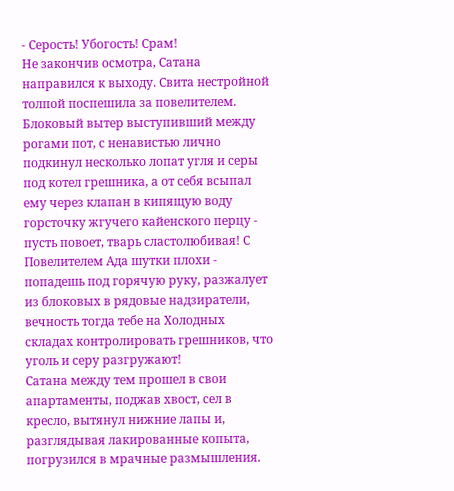- Серость! Убогость! Срам!
Не закончив осмотра, Сатана направился к выходу. Свита нестройной толпой поспешила за повелителем.
Блоковый вытер выступивший между рогами пот, с ненавистью лично подкинул несколько лопат угля и серы под котел грешника, а от себя всыпал ему через клапан в кипящую воду горсточку жгучего кайенского перцу - пусть повоет, тварь сластолюбивая! С Повелителем Ада шутки плохи - попадешь под горячую руку, разжалует из блоковых в рядовые надзиратели, вечность тогда тебе на Холодных складах контролировать грешников, что уголь и серу разгружают!
Сатана между тем прошел в свои апартаменты, поджав хвост, сел в кресло, вытянул нижние лапы и, разглядывая лакированные копыта, погрузился в мрачные размышления.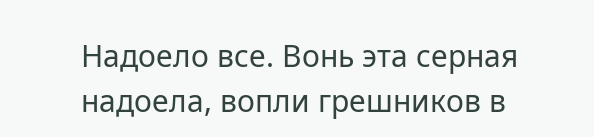Надоело все. Вонь эта серная надоела, вопли грешников в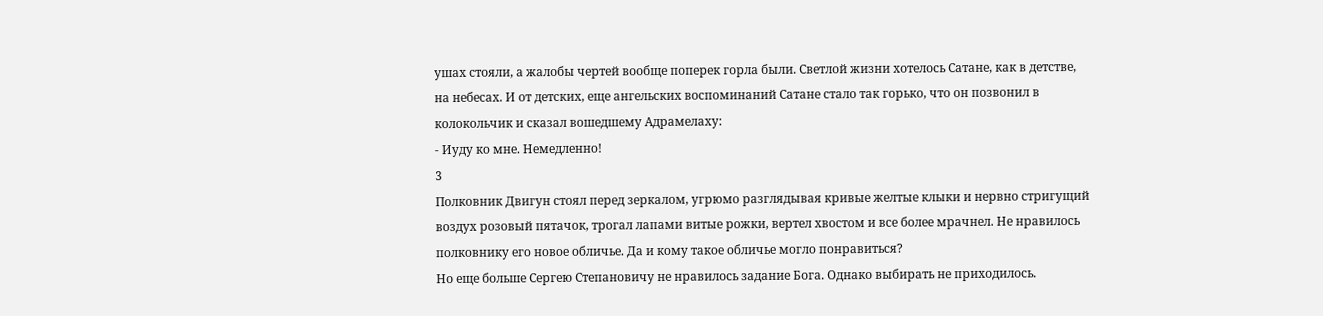ушах стояли, а жалобы чертей вообще поперек горла были. Светлой жизни хотелось Сатане, как в детстве, на небесах. И от детских, еще ангельских воспоминаний Сатане стало так горько, что он позвонил в колокольчик и сказал вошедшему Адрамелаху:
- Иуду ко мне. Немедленно!
3
Полковник Двигун стоял перед зеркалом, угрюмо разглядывая кривые желтые клыки и нервно стригущий воздух розовый пятачок, трогал лапами витые рожки, вертел хвостом и все более мрачнел. Не нравилось полковнику его новое обличье. Да и кому такое обличье могло понравиться?
Но еще больше Сергею Степановичу не нравилось задание Бога. Однако выбирать не приходилось.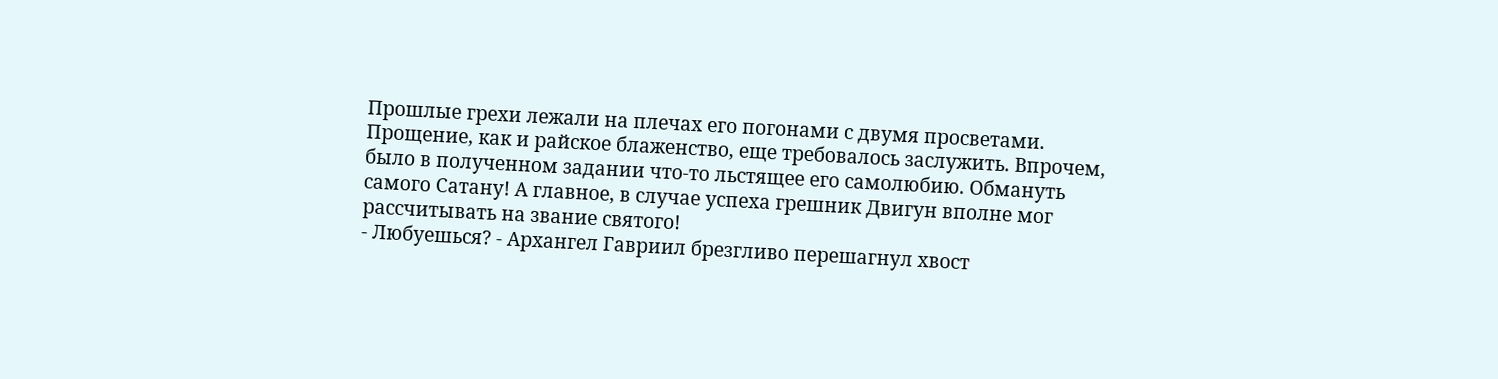Прошлые грехи лежали на плечах его погонами с двумя просветами. Прощение, как и райское блаженство, еще требовалось заслужить. Впрочем, было в полученном задании что-то льстящее его самолюбию. Обмануть самого Сатану! А главное, в случае успеха грешник Двигун вполне мог рассчитывать на звание святого!
- Любуешься? - Архангел Гавриил брезгливо перешагнул хвост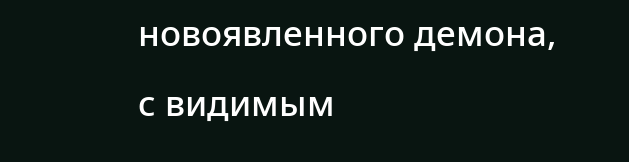новоявленного демона, с видимым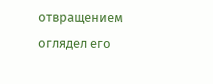отвращением оглядел его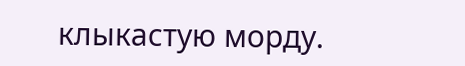клыкастую морду.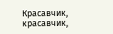Красавчик, красавчик,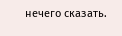нечего сказать.